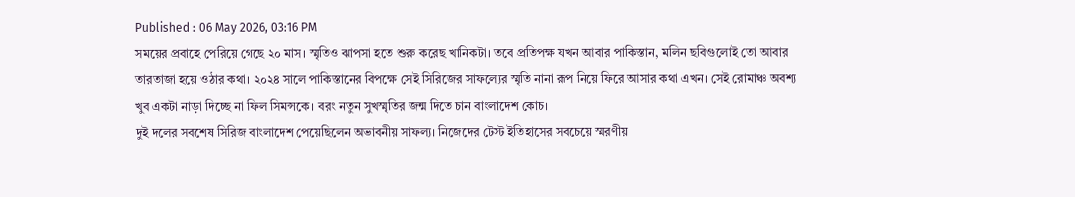Published : 06 May 2026, 03:16 PM
সময়ের প্রবাহে পেরিয়ে গেছে ২০ মাস। স্মৃতিও ঝাপসা হতে শুরু করেছ খানিকটা। তবে প্রতিপক্ষ যখন আবার পাকিস্তান, মলিন ছবিগুলোই তো আবার তারতাজা হয়ে ওঠার কথা। ২০২৪ সালে পাকিস্তানের বিপক্ষে সেই সিরিজের সাফল্যের স্মৃতি নানা রূপ নিয়ে ফিরে আসার কথা এখন। সেই রোমাঞ্চ অবশ্য খুব একটা নাড়া দিচ্ছে না ফিল সিমন্সকে। বরং নতুন সুখস্মৃতির জন্ম দিতে চান বাংলাদেশ কোচ।
দুই দলের সবশেষ সিরিজ বাংলাদেশ পেয়েছিলেন অভাবনীয় সাফল্য। নিজেদের টেস্ট ইতিহাসের সবচেয়ে স্মরণীয়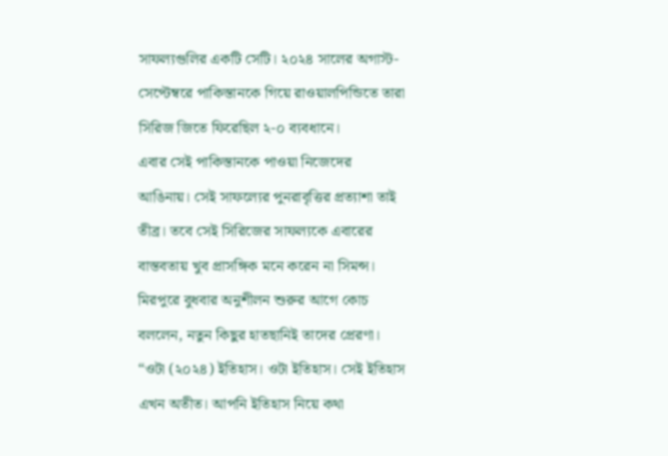সাফল্যগুলির একটি সেটি। ২০২৪ সালের অগাস্ট-সেপ্টেম্বরে পাকিস্তানকে গিয়ে রাওয়ালপিন্ডিতে তারা সিরিজ জিতে ফিরেছিল ২-০ ব্যবধানে।
এবার সেই পাকিস্তানকে পাওয়া নিজেদের আঙিনায়। সেই সাফল্যের পুনরাবৃত্তির প্রত্যাশা তাই তীব্র। তবে সেই সিরিজের সাফল্যকে এবারের বাস্তবতায় খুব প্রাসঙ্গিক মনে করেন না সিমন্স। মিরপুরে বুধবার অনুশীলন শুরুর আগে কোচ বললেন, নতুন কিছুর হাতছানিই তাদের প্রেরণা।
“ওটা (২০২৪) ইতিহাস। ওটা ইতিহাস। সেই ইতিহাস এখন অতীত। আপনি ইতিহাস নিয়ে কথা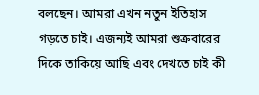বলছেন। আমরা এখন নতুন ইতিহাস গড়তে চাই। এজন্যই আমরা শুক্রবারের দিকে তাকিয়ে আছি এবং দেখতে চাই কী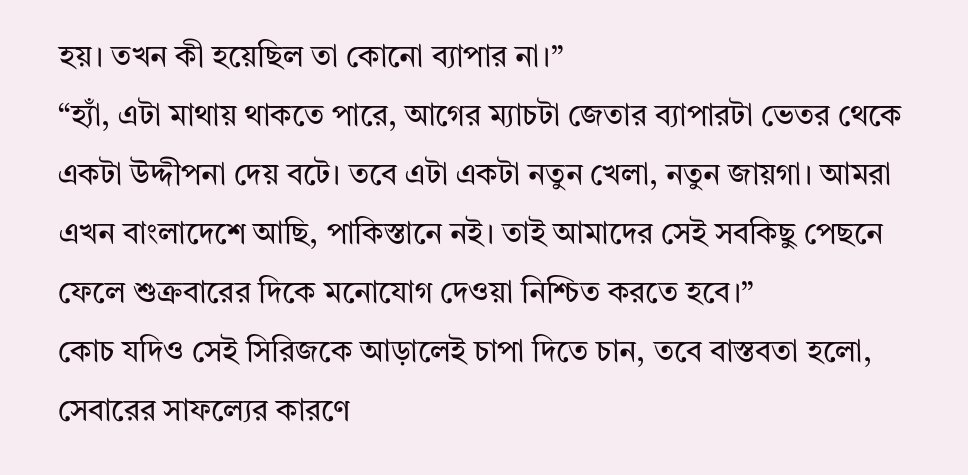হয়। তখন কী হয়েছিল তা কোনো ব্যাপার না।”
“হ্যাঁ, এটা মাথায় থাকতে পারে, আগের ম্যাচটা জেতার ব্যাপারটা ভেতর থেকে একটা উদ্দীপনা দেয় বটে। তবে এটা একটা নতুন খেলা, নতুন জায়গা। আমরা এখন বাংলাদেশে আছি, পাকিস্তানে নই। তাই আমাদের সেই সবকিছু পেছনে ফেলে শুক্রবারের দিকে মনোযোগ দেওয়া নিশ্চিত করতে হবে।”
কোচ যদিও সেই সিরিজকে আড়ালেই চাপা দিতে চান, তবে বাস্তবতা হলো, সেবারের সাফল্যের কারণে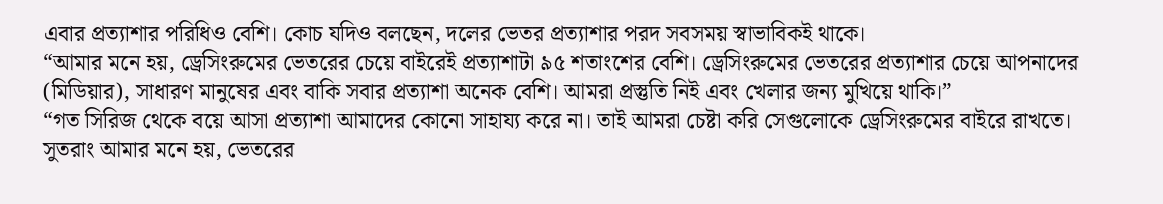এবার প্রত্যাশার পরিধিও বেশি। কোচ যদিও বলছেন, দলের ভেতর প্রত্যাশার পরদ সবসময় স্বাভাবিকই থাকে।
“আমার মনে হয়, ড্রেসিংরুমের ভেতরের চেয়ে বাইরেই প্রত্যাশাটা ৯৫ শতাংশের বেশি। ড্রেসিংরুমের ভেতরের প্রত্যাশার চেয়ে আপনাদের (মিডিয়ার), সাধারণ মানুষের এবং বাকি সবার প্রত্যাশা অনেক বেশি। আমরা প্রস্তুতি নিই এবং খেলার জন্য মুখিয়ে থাকি।”
“গত সিরিজ থেকে বয়ে আসা প্রত্যাশা আমাদের কোনো সাহায্য করে না। তাই আমরা চেষ্টা করি সেগুলোকে ড্রেসিংরুমের বাইরে রাখতে। সুতরাং আমার মনে হয়, ভেতরের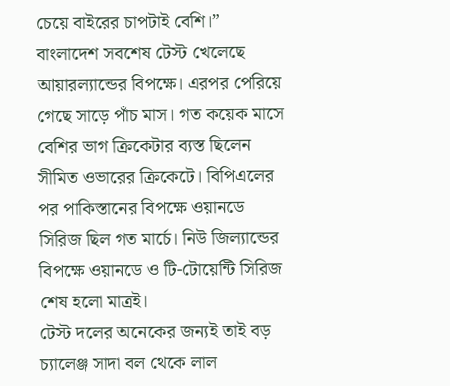চেয়ে বাইরের চাপটাই বেশি।”
বাংলাদেশ সবশেষ টেস্ট খেলেছে আয়ারল্যান্ডের বিপক্ষে। এরপর পেরিয়ে গেছে সাড়ে পাঁচ মাস। গত কয়েক মাসে বেশির ভাগ ক্রিকেটার ব্যস্ত ছিলেন সীমিত ওভারের ক্রিকেটে। বিপিএলের পর পাকিস্তানের বিপক্ষে ওয়ানডে সিরিজ ছিল গত মার্চে। নিউ জিল্যান্ডের বিপক্ষে ওয়ানডে ও টি-টোয়েন্টি সিরিজ শেষ হলো মাত্রই।
টেস্ট দলের অনেকের জন্যই তাই বড় চ্যালেঞ্জ সাদা বল থেকে লাল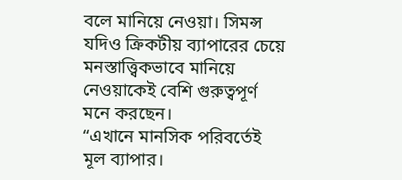বলে মানিয়ে নেওয়া। সিমন্স যদিও ক্রিকটীয় ব্যাপারের চেয়ে মনস্তাত্ত্বিকভাবে মানিয়ে নেওয়াকেই বেশি গুরুত্বপূর্ণ মনে করছেন।
“এখানে মানসিক পরিবর্তেই মূল ব্যাপার।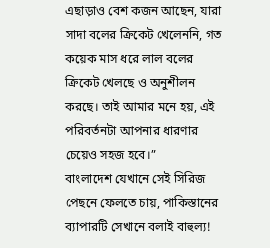এছাড়াও বেশ কজন আছেন, যারা সাদা বলের ক্রিকেট খেলেননি, গত কয়েক মাস ধরে লাল বলের ক্রিকেট খেলছে ও অনুশীলন করছে। তাই আমার মনে হয়, এই পরিবর্তনটা আপনার ধারণার চেয়েও সহজ হবে।”
বাংলাদেশ যেখানে সেই সিরিজ পেছনে ফেলতে চায়, পাকিস্তানের ব্যাপারটি সেখানে বলাই বাহুল্য!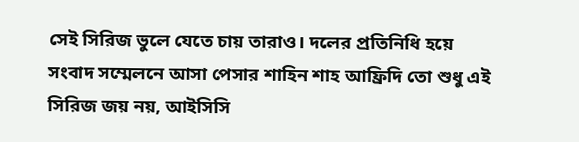সেই সিরিজ ভুলে যেতে চায় তারাও। দলের প্রতিনিধি হয়ে সংবাদ সম্মেলনে আসা পেসার শাহিন শাহ আফ্রিদি তো শুধু এই সিরিজ জয় নয়, আইসিসি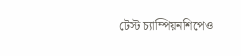টেস্ট চ্যাম্পিয়নশিপেও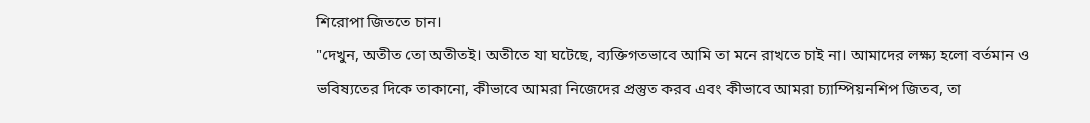শিরোপা জিততে চান।
"দেখুন, অতীত তো অতীতই। অতীতে যা ঘটেছে, ব্যক্তিগতভাবে আমি তা মনে রাখতে চাই না। আমাদের লক্ষ্য হলো বর্তমান ও ভবিষ্যতের দিকে তাকানো, কীভাবে আমরা নিজেদের প্রস্তুত করব এবং কীভাবে আমরা চ্যাম্পিয়নশিপ জিতব, তা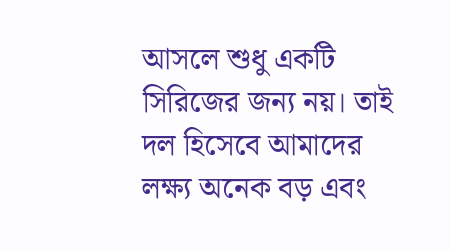আসলে শুধু একটি সিরিজের জন্য নয়। তাই দল হিসেবে আমাদের লক্ষ্য অনেক বড় এবং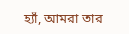হ্যাঁ, আমরা তার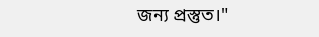জন্য প্রস্তুত।"